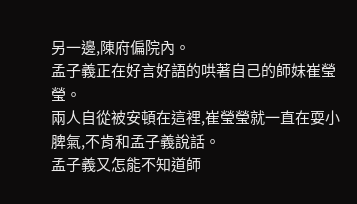另一邊,陳府偏院內。
孟子義正在好言好語的哄著自己的師妹崔瑩瑩。
兩人自從被安頓在這裡,崔瑩瑩就一直在耍小脾氣,不肯和孟子義說話。
孟子義又怎能不知道師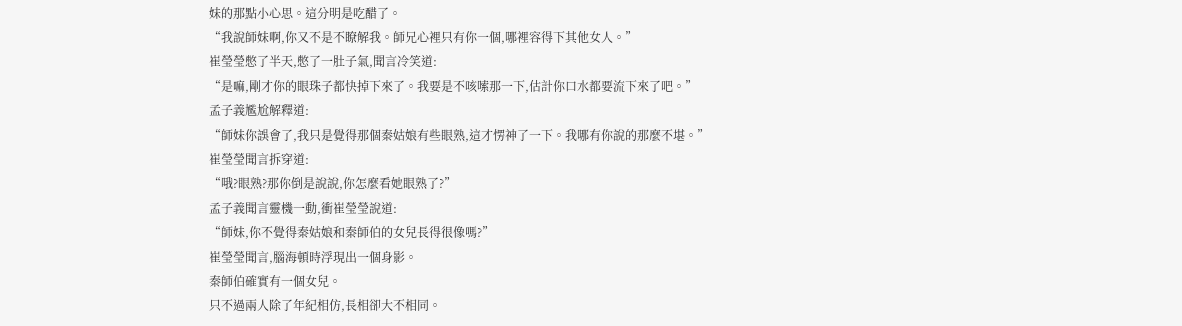妹的那點小心思。這分明是吃醋了。
“我說師妹啊,你又不是不瞭解我。師兄心裡只有你一個,哪裡容得下其他女人。”
崔瑩瑩憋了半天,憋了一肚子氣,聞言冷笑道:
“是嘛,剛才你的眼珠子都快掉下來了。我要是不咳嗦那一下,估計你口水都要流下來了吧。”
孟子義尷尬解釋道:
“師妹你誤會了,我只是覺得那個秦姑娘有些眼熟,這才愣神了一下。我哪有你說的那麼不堪。”
崔瑩瑩聞言拆穿道:
“哦?眼熟?那你倒是說說,你怎麼看她眼熟了?”
孟子義聞言靈機一動,衝崔瑩瑩說道:
“師妹,你不覺得秦姑娘和秦師伯的女兒長得很像嗎?”
崔瑩瑩聞言,腦海頓時浮現出一個身影。
秦師伯確實有一個女兒。
只不過兩人除了年紀相仿,長相卻大不相同。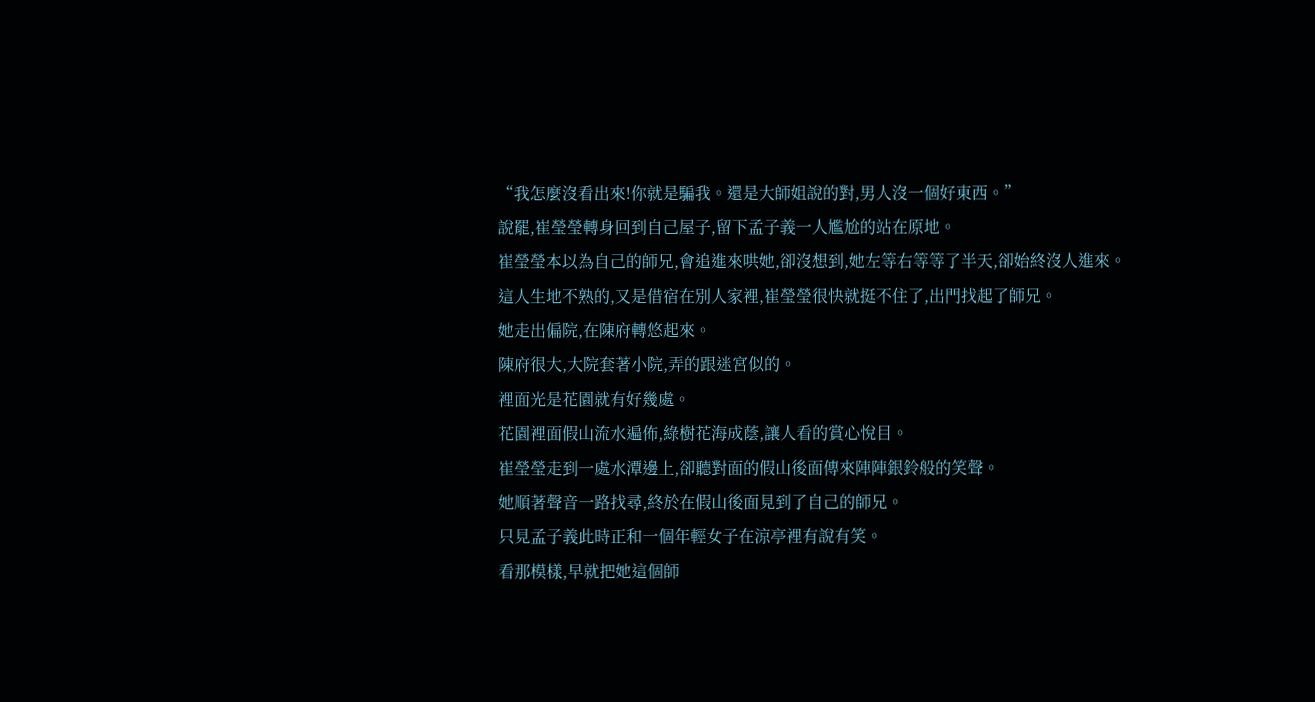“我怎麼沒看出來!你就是騙我。還是大師姐說的對,男人沒一個好東西。”
說罷,崔瑩瑩轉身回到自己屋子,留下孟子義一人尷尬的站在原地。
崔瑩瑩本以為自己的師兄,會追進來哄她,卻沒想到,她左等右等等了半天,卻始終沒人進來。
這人生地不熟的,又是借宿在別人家裡,崔瑩瑩很快就挺不住了,出門找起了師兄。
她走出偏院,在陳府轉悠起來。
陳府很大,大院套著小院,弄的跟迷宮似的。
裡面光是花園就有好幾處。
花園裡面假山流水遍佈,綠樹花海成蔭,讓人看的賞心悅目。
崔瑩瑩走到一處水潭邊上,卻聽對面的假山後面傳來陣陣銀鈴般的笑聲。
她順著聲音一路找尋,終於在假山後面見到了自己的師兄。
只見孟子義此時正和一個年輕女子在涼亭裡有說有笑。
看那模樣,早就把她這個師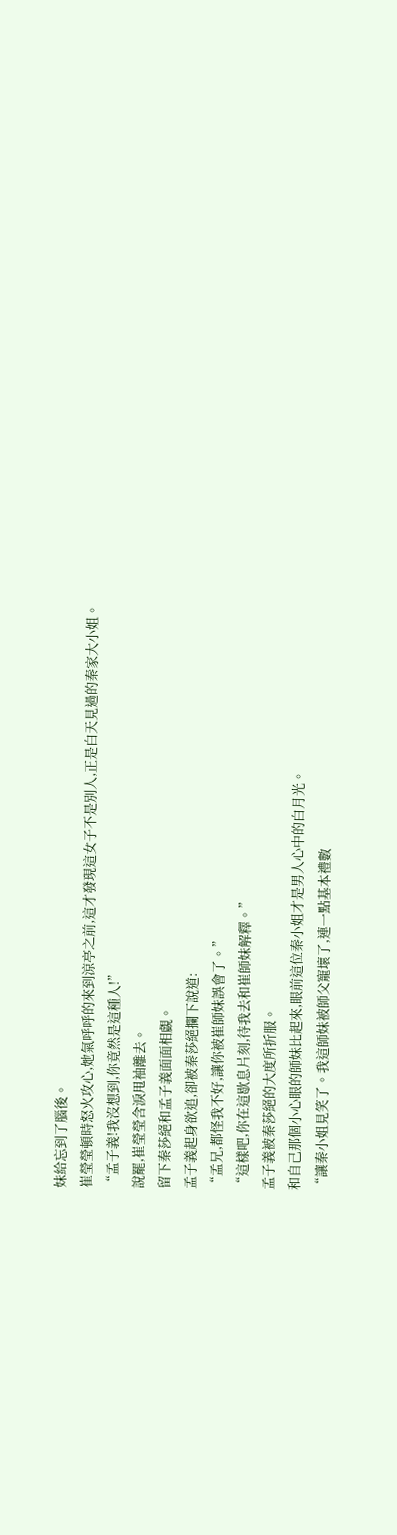妹給忘到了腦後。
崔瑩瑩頓時怒火攻心,她氣呼呼的來到涼亭之前,這才發現這女子不是別人,正是白天見過的秦家大小姐。
“孟子義!我沒想到,你竟然是這種人!”
說罷,崔瑩瑩含淚甩袖離去。
留下秦莎絕和孟子義面面相覷。
孟子義起身欲追,卻被秦莎絕攔下說道:
“孟兄,都怪我不好,讓你被崔師妹誤會了。”
“這樣吧,你在這歇息片刻,待我去和崔師妹解釋。”
孟子義被秦莎絕的大度所折服。
和自己那個小心眼的師妹比起來,眼前這位秦小姐才是男人心中的白月光。
“讓秦小姐見笑了。我這師妹被師父寵壞了,連一點基本禮數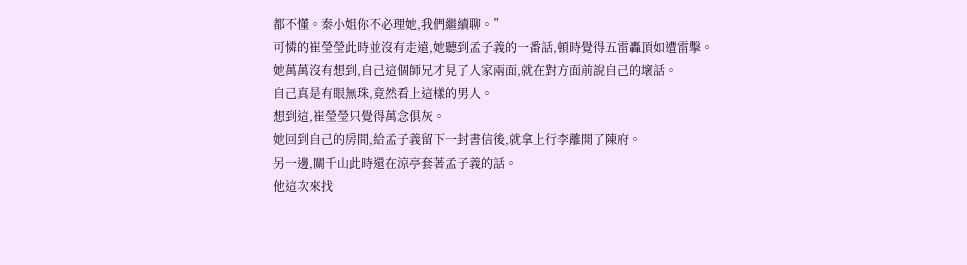都不懂。秦小姐你不必理她,我們繼續聊。”
可憐的崔瑩瑩此時並沒有走遠,她聽到孟子義的一番話,頓時覺得五雷轟頂如遭雷擊。
她萬萬沒有想到,自己這個師兄才見了人家兩面,就在對方面前說自己的壞話。
自己真是有眼無珠,竟然看上這樣的男人。
想到這,崔瑩瑩只覺得萬念俱灰。
她回到自己的房間,給孟子義留下一封書信後,就拿上行李離開了陳府。
另一邊,關千山此時還在涼亭套著孟子義的話。
他這次來找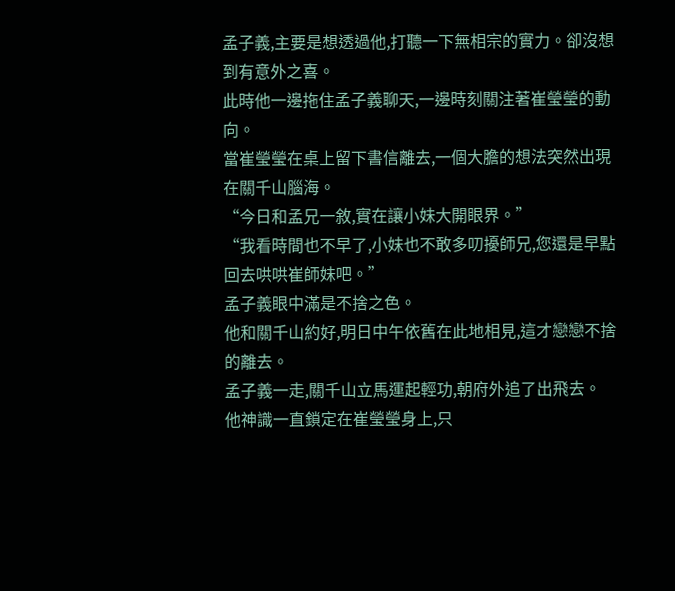孟子義,主要是想透過他,打聽一下無相宗的實力。卻沒想到有意外之喜。
此時他一邊拖住孟子義聊天,一邊時刻關注著崔瑩瑩的動向。
當崔瑩瑩在桌上留下書信離去,一個大膽的想法突然出現在關千山腦海。
“今日和孟兄一敘,實在讓小妹大開眼界。”
“我看時間也不早了,小妹也不敢多叨擾師兄,您還是早點回去哄哄崔師妹吧。”
孟子義眼中滿是不捨之色。
他和關千山約好,明日中午依舊在此地相見,這才戀戀不捨的離去。
孟子義一走,關千山立馬運起輕功,朝府外追了出飛去。
他神識一直鎖定在崔瑩瑩身上,只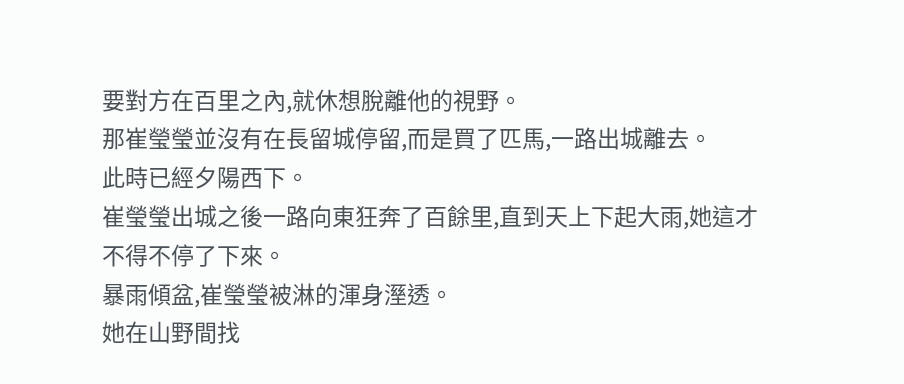要對方在百里之內,就休想脫離他的視野。
那崔瑩瑩並沒有在長留城停留,而是買了匹馬,一路出城離去。
此時已經夕陽西下。
崔瑩瑩出城之後一路向東狂奔了百餘里,直到天上下起大雨,她這才不得不停了下來。
暴雨傾盆,崔瑩瑩被淋的渾身溼透。
她在山野間找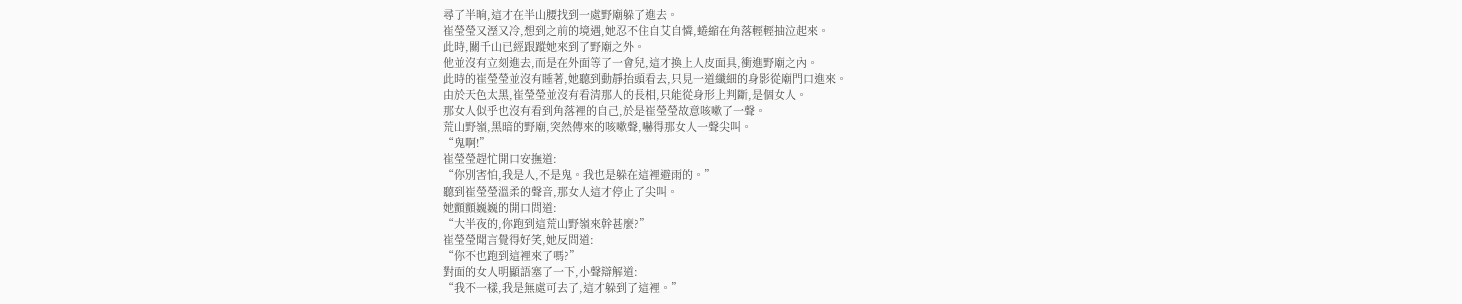尋了半晌,這才在半山腰找到一處野廟躲了進去。
崔瑩瑩又溼又冷,想到之前的境遇,她忍不住自艾自憐,蜷縮在角落輕輕抽泣起來。
此時,關千山已經跟蹤她來到了野廟之外。
他並沒有立刻進去,而是在外面等了一會兒,這才換上人皮面具,衝進野廟之內。
此時的崔瑩瑩並沒有睡著,她聽到動靜抬頭看去,只見一道纖細的身影從廟門口進來。
由於天色太黑,崔瑩瑩並沒有看清那人的長相,只能從身形上判斷,是個女人。
那女人似乎也沒有看到角落裡的自己,於是崔瑩瑩故意咳嗽了一聲。
荒山野嶺,黑暗的野廟,突然傳來的咳嗽聲,嚇得那女人一聲尖叫。
“鬼啊!”
崔瑩瑩趕忙開口安撫道:
“你別害怕,我是人,不是鬼。我也是躲在這裡避雨的。”
聽到崔瑩瑩溫柔的聲音,那女人這才停止了尖叫。
她顫顫巍巍的開口問道:
“大半夜的,你跑到這荒山野嶺來幹甚麼?”
崔瑩瑩聞言覺得好笑,她反問道:
“你不也跑到這裡來了嗎?”
對面的女人明顯語塞了一下,小聲辯解道:
“我不一樣,我是無處可去了,這才躲到了這裡。”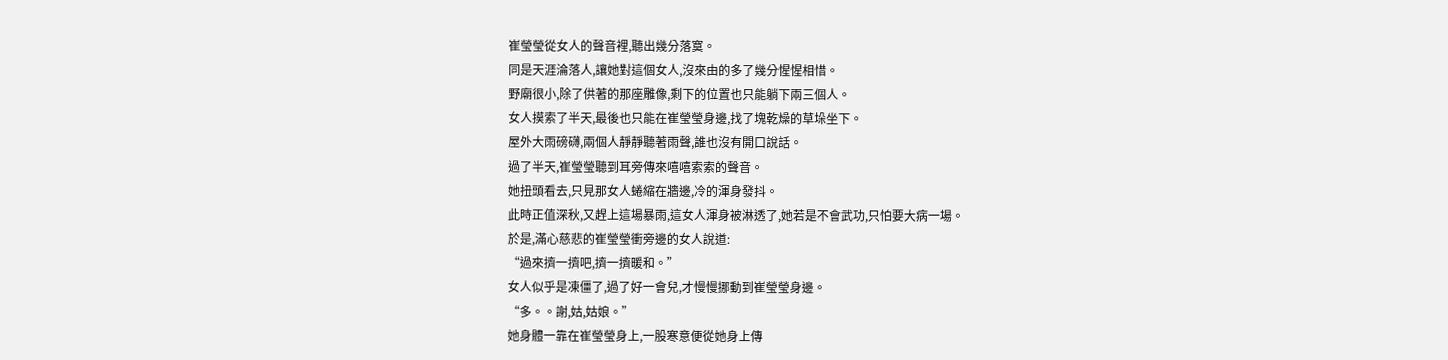崔瑩瑩從女人的聲音裡,聽出幾分落寞。
同是天涯淪落人,讓她對這個女人,沒來由的多了幾分惺惺相惜。
野廟很小,除了供著的那座雕像,剩下的位置也只能躺下兩三個人。
女人摸索了半天,最後也只能在崔瑩瑩身邊,找了塊乾燥的草垛坐下。
屋外大雨磅礴,兩個人靜靜聽著雨聲,誰也沒有開口說話。
過了半天,崔瑩瑩聽到耳旁傳來嘻嘻索索的聲音。
她扭頭看去,只見那女人蜷縮在牆邊,冷的渾身發抖。
此時正值深秋,又趕上這場暴雨,這女人渾身被淋透了,她若是不會武功,只怕要大病一場。
於是,滿心慈悲的崔瑩瑩衝旁邊的女人說道:
“過來擠一擠吧,擠一擠暖和。”
女人似乎是凍僵了,過了好一會兒,才慢慢挪動到崔瑩瑩身邊。
“多。。謝,姑,姑娘。”
她身體一靠在崔瑩瑩身上,一股寒意便從她身上傳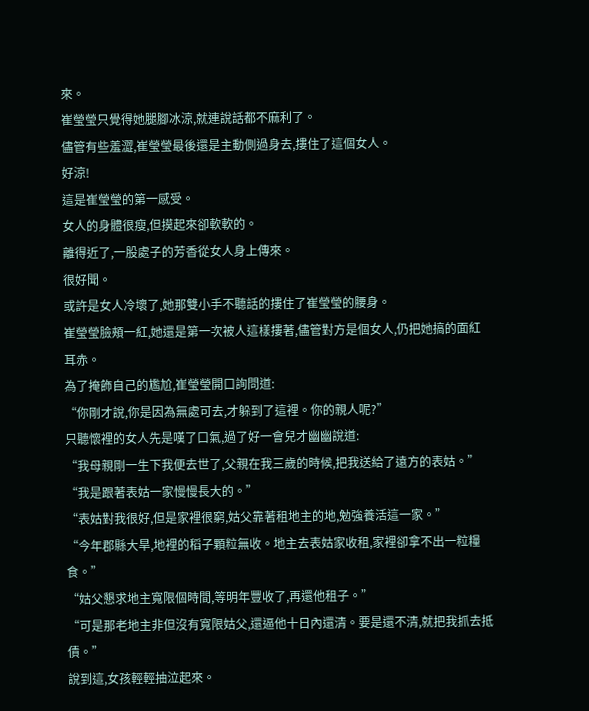來。
崔瑩瑩只覺得她腿腳冰涼,就連說話都不麻利了。
儘管有些羞澀,崔瑩瑩最後還是主動側過身去,摟住了這個女人。
好涼!
這是崔瑩瑩的第一感受。
女人的身體很瘦,但摸起來卻軟軟的。
離得近了,一股處子的芳香從女人身上傳來。
很好聞。
或許是女人冷壞了,她那雙小手不聽話的摟住了崔瑩瑩的腰身。
崔瑩瑩臉頰一紅,她還是第一次被人這樣摟著,儘管對方是個女人,仍把她搞的面紅耳赤。
為了掩飾自己的尷尬,崔瑩瑩開口詢問道:
“你剛才說,你是因為無處可去,才躲到了這裡。你的親人呢?”
只聽懷裡的女人先是嘆了口氣,過了好一會兒才幽幽說道:
“我母親剛一生下我便去世了,父親在我三歲的時候,把我送給了遠方的表姑。”
“我是跟著表姑一家慢慢長大的。”
“表姑對我很好,但是家裡很窮,姑父靠著租地主的地,勉強養活這一家。”
“今年郡縣大旱,地裡的稻子顆粒無收。地主去表姑家收租,家裡卻拿不出一粒糧食。”
“姑父懇求地主寬限個時間,等明年豐收了,再還他租子。”
“可是那老地主非但沒有寬限姑父,還逼他十日內還清。要是還不清,就把我抓去抵債。”
說到這,女孩輕輕抽泣起來。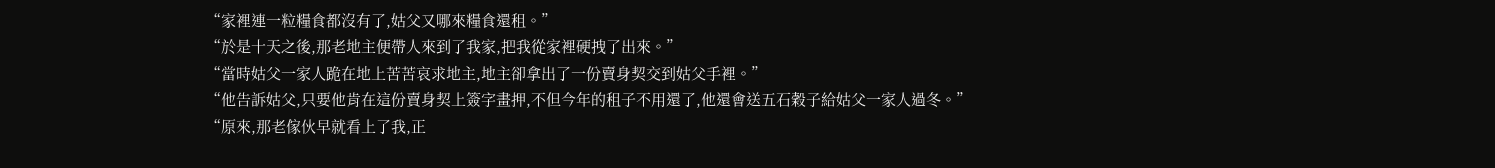“家裡連一粒糧食都沒有了,姑父又哪來糧食還租。”
“於是十天之後,那老地主便帶人來到了我家,把我從家裡硬拽了出來。”
“當時姑父一家人跪在地上苦苦哀求地主,地主卻拿出了一份賣身契交到姑父手裡。”
“他告訴姑父,只要他肯在這份賣身契上簽字畫押,不但今年的租子不用還了,他還會送五石穀子給姑父一家人過冬。”
“原來,那老傢伙早就看上了我,正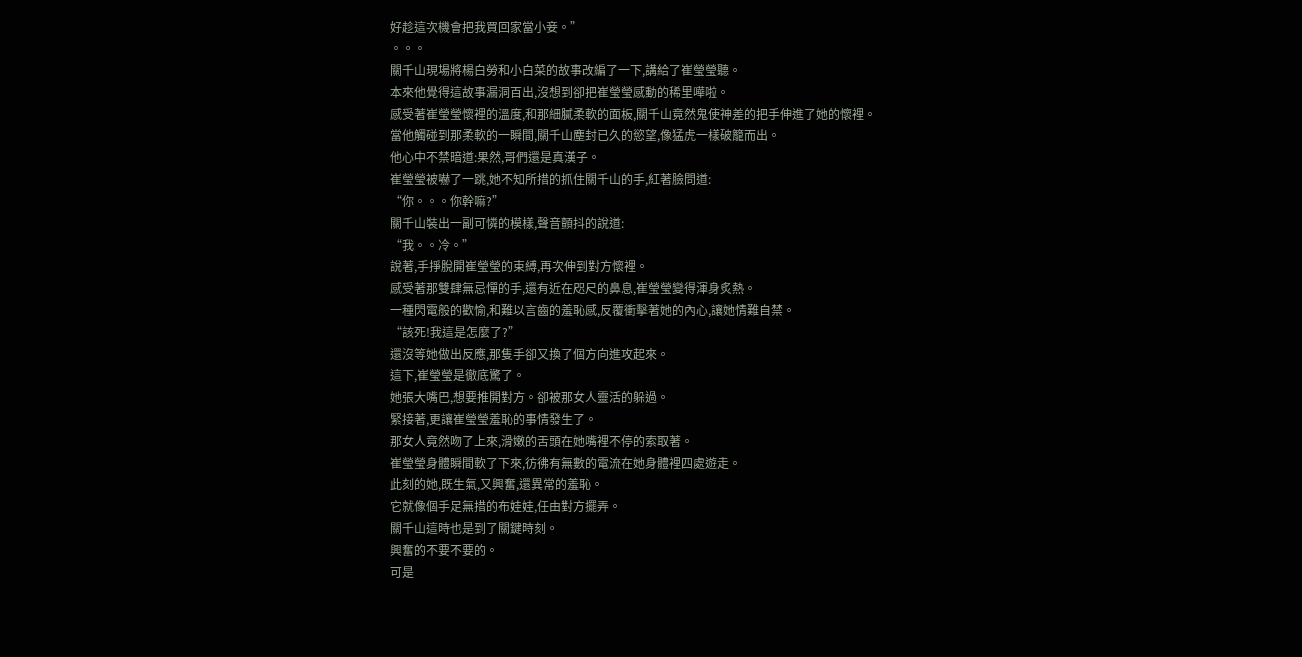好趁這次機會把我買回家當小妾。”
。。。
關千山現場將楊白勞和小白菜的故事改編了一下,講給了崔瑩瑩聽。
本來他覺得這故事漏洞百出,沒想到卻把崔瑩瑩感動的稀里嘩啦。
感受著崔瑩瑩懷裡的溫度,和那細膩柔軟的面板,關千山竟然鬼使神差的把手伸進了她的懷裡。
當他觸碰到那柔軟的一瞬間,關千山塵封已久的慾望,像猛虎一樣破籠而出。
他心中不禁暗道:果然,哥們還是真漢子。
崔瑩瑩被嚇了一跳,她不知所措的抓住關千山的手,紅著臉問道:
“你。。。你幹嘛?”
關千山裝出一副可憐的模樣,聲音顫抖的說道:
“我。。冷。”
說著,手掙脫開崔瑩瑩的束縛,再次伸到對方懷裡。
感受著那雙肆無忌憚的手,還有近在咫尺的鼻息,崔瑩瑩變得渾身炙熱。
一種閃電般的歡愉,和難以言齒的羞恥感,反覆衝擊著她的內心,讓她情難自禁。
“該死!我這是怎麼了?”
還沒等她做出反應,那隻手卻又換了個方向進攻起來。
這下,崔瑩瑩是徹底驚了。
她張大嘴巴,想要推開對方。卻被那女人靈活的躲過。
緊接著,更讓崔瑩瑩羞恥的事情發生了。
那女人竟然吻了上來,滑嫩的舌頭在她嘴裡不停的索取著。
崔瑩瑩身體瞬間軟了下來,彷彿有無數的電流在她身體裡四處遊走。
此刻的她,既生氣,又興奮,還異常的羞恥。
它就像個手足無措的布娃娃,任由對方擺弄。
關千山這時也是到了關鍵時刻。
興奮的不要不要的。
可是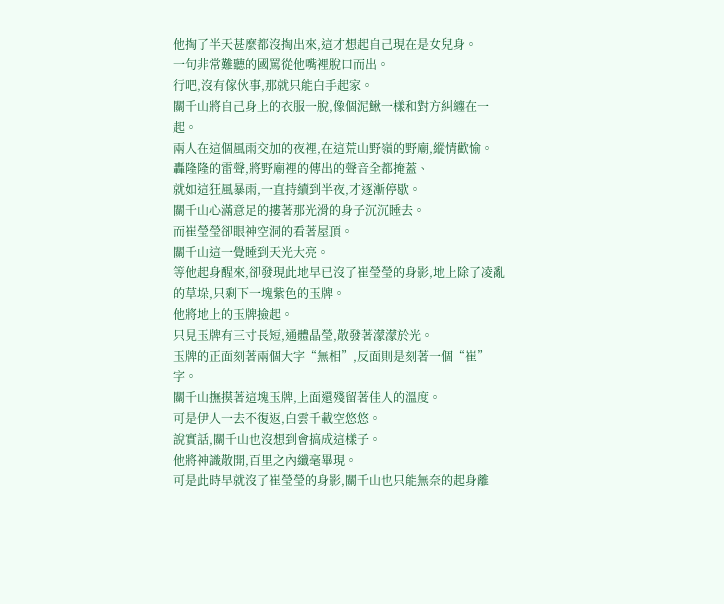他掏了半天甚麼都沒掏出來,這才想起自己現在是女兒身。
一句非常難聽的國罵從他嘴裡脫口而出。
行吧,沒有傢伙事,那就只能白手起家。
關千山將自己身上的衣服一脫,像個泥鰍一樣和對方糾纏在一起。
兩人在這個風雨交加的夜裡,在這荒山野嶺的野廟,縱情歡愉。
轟隆隆的雷聲,將野廟裡的傳出的聲音全都掩蓋、
就如這狂風暴雨,一直持續到半夜,才逐漸停歇。
關千山心滿意足的摟著那光滑的身子沉沉睡去。
而崔瑩瑩卻眼神空洞的看著屋頂。
關千山這一覺睡到天光大亮。
等他起身醒來,卻發現此地早已沒了崔瑩瑩的身影,地上除了凌亂的草垛,只剩下一塊紫色的玉牌。
他將地上的玉牌撿起。
只見玉牌有三寸長短,通體晶瑩,散發著濛濛於光。
玉牌的正面刻著兩個大字“無相”,反面則是刻著一個“崔”字。
關千山撫摸著這塊玉牌,上面還殘留著佳人的溫度。
可是伊人一去不復返,白雲千載空悠悠。
說實話,關千山也沒想到會搞成這樣子。
他將神識散開,百里之內纖毫畢現。
可是此時早就沒了崔瑩瑩的身影,關千山也只能無奈的起身離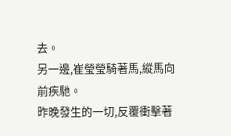去。
另一邊,崔瑩瑩騎著馬,縱馬向前疾馳。
昨晚發生的一切,反覆衝擊著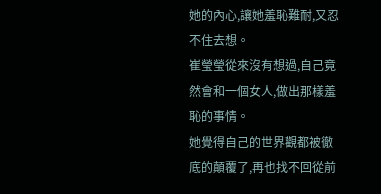她的內心,讓她羞恥難耐,又忍不住去想。
崔瑩瑩從來沒有想過,自己竟然會和一個女人,做出那樣羞恥的事情。
她覺得自己的世界觀都被徹底的顛覆了,再也找不回從前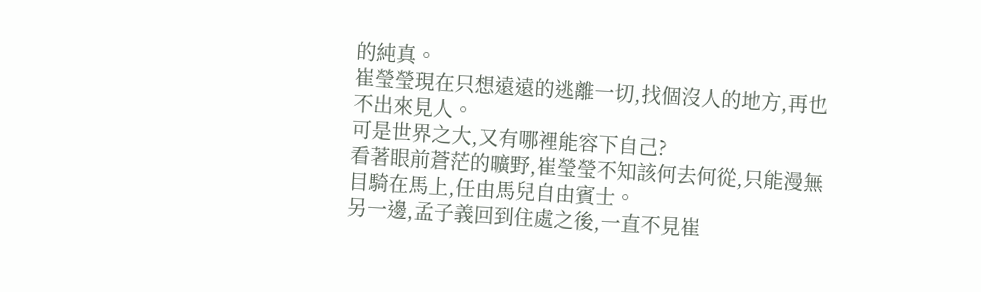的純真。
崔瑩瑩現在只想遠遠的逃離一切,找個沒人的地方,再也不出來見人。
可是世界之大,又有哪裡能容下自己?
看著眼前蒼茫的曠野,崔瑩瑩不知該何去何從,只能漫無目騎在馬上,任由馬兒自由賓士。
另一邊,孟子義回到住處之後,一直不見崔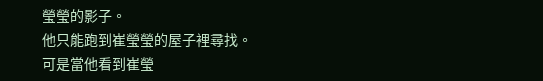瑩瑩的影子。
他只能跑到崔瑩瑩的屋子裡尋找。
可是當他看到崔瑩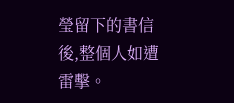瑩留下的書信後,整個人如遭雷擊。